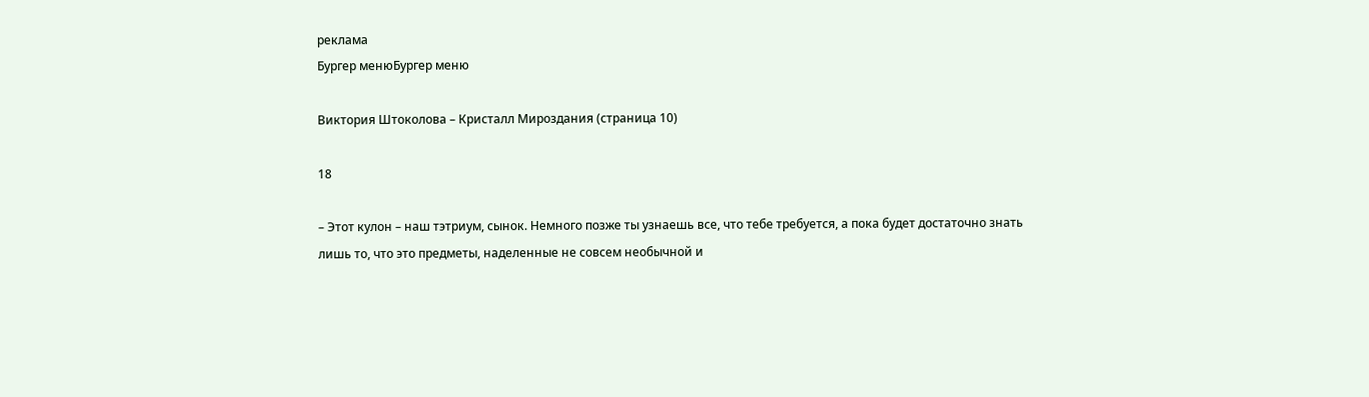реклама
Бургер менюБургер меню

Виктория Штоколова – Кристалл Мироздания (страница 10)

18

– Этот кулон – наш тэтриум, сынок. Немного позже ты узнаешь все, что тебе требуется, а пока будет достаточно знать лишь то, что это предметы, наделенные не совсем необычной и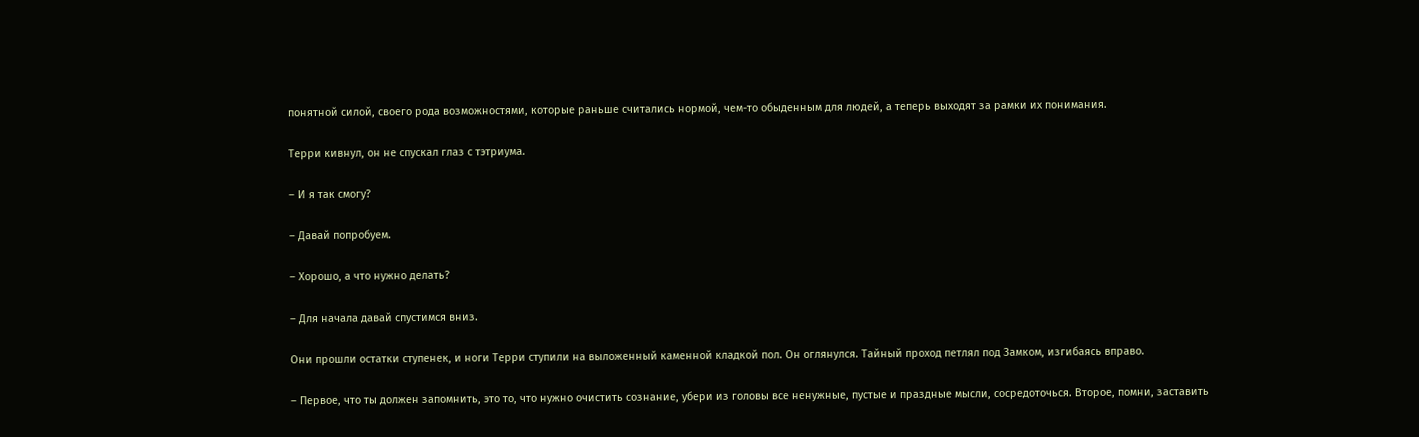понятной силой, своего рода возможностями, которые раньше считались нормой, чем-то обыденным для людей, а теперь выходят за рамки их понимания.

Терри кивнул, он не спускал глаз с тэтриума.

– И я так смогу?

– Давай попробуем.

– Хорошо, а что нужно делать?

– Для начала давай спустимся вниз.

Они прошли остатки ступенек, и ноги Терри ступили на выложенный каменной кладкой пол. Он оглянулся. Тайный проход петлял под Замком, изгибаясь вправо.

– Первое, что ты должен запомнить, это то, что нужно очистить сознание, убери из головы все ненужные, пустые и праздные мысли, сосредоточься. Второе, помни, заставить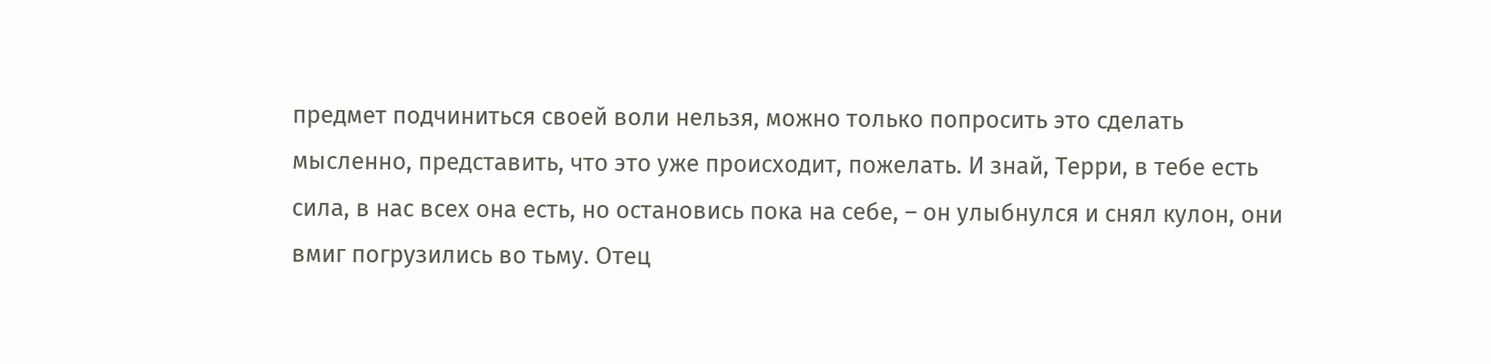предмет подчиниться своей воли нельзя, можно только попросить это сделать мысленно, представить, что это уже происходит, пожелать. И знай, Терри, в тебе есть сила, в нас всех она есть, но остановись пока на себе, – он улыбнулся и снял кулон, они вмиг погрузились во тьму. Отец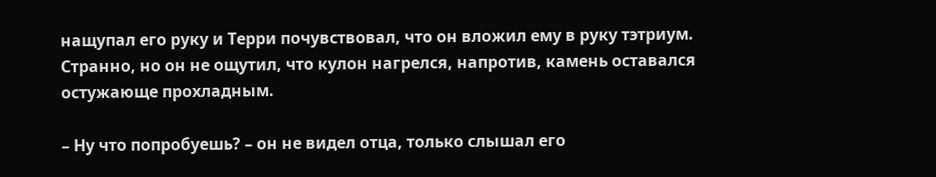нащупал его руку и Терри почувствовал, что он вложил ему в руку тэтриум. Странно, но он не ощутил, что кулон нагрелся, напротив, камень оставался остужающе прохладным.

– Ну что попробуешь? – он не видел отца, только слышал его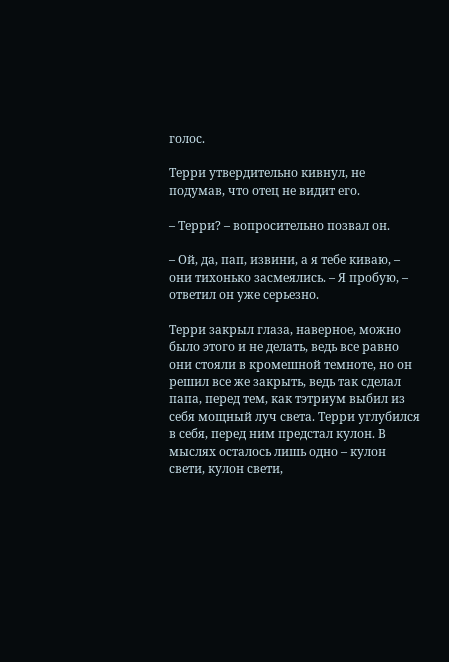голос.

Терри утвердительно кивнул, не подумав, что отец не видит его.

– Терри? – вопросительно позвал он.

– Ой, да, пап, извини, а я тебе киваю, – они тихонько засмеялись. – Я пробую, – ответил он уже серьезно.

Терри закрыл глаза, наверное, можно было этого и не делать, ведь все равно они стояли в кромешной темноте, но он решил все же закрыть, ведь так сделал папа, перед тем, как тэтриум выбил из себя мощный луч света. Терри углубился в себя, перед ним предстал кулон. В мыслях осталось лишь одно – кулон свети, кулон свети,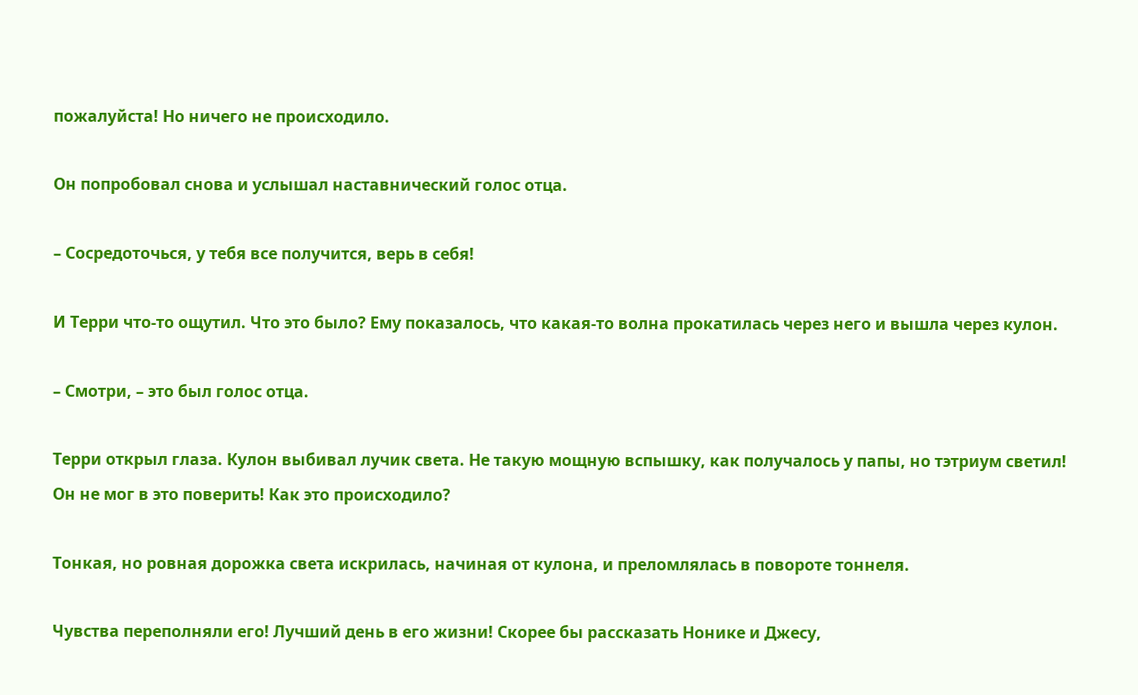пожалуйста! Но ничего не происходило.

Он попробовал снова и услышал наставнический голос отца.

– Сосредоточься, у тебя все получится, верь в себя!

И Терри что-то ощутил. Что это было? Ему показалось, что какая-то волна прокатилась через него и вышла через кулон.

– Смотри, – это был голос отца.

Терри открыл глаза. Кулон выбивал лучик света. Не такую мощную вспышку, как получалось у папы, но тэтриум светил! Он не мог в это поверить! Как это происходило?

Тонкая, но ровная дорожка света искрилась, начиная от кулона, и преломлялась в повороте тоннеля.

Чувства переполняли его! Лучший день в его жизни! Скорее бы рассказать Нонике и Джесу,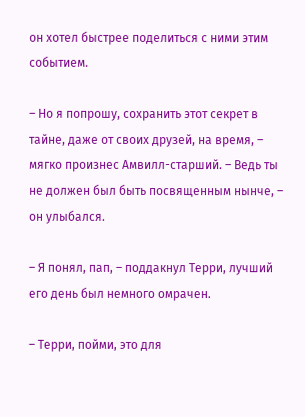он хотел быстрее поделиться с ними этим событием.

– Но я попрошу, сохранить этот секрет в тайне, даже от своих друзей, на время, – мягко произнес Амвилл-старший. – Ведь ты не должен был быть посвященным нынче, – он улыбался.

– Я понял, пап, – поддакнул Терри, лучший его день был немного омрачен.

– Терри, пойми, это для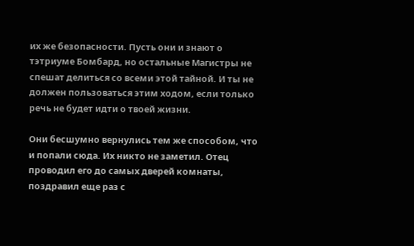их же безопасности. Пусть они и знают о тэтриуме Бомбард, но остальные Магистры не спешат делиться со всеми этой тайной. И ты не должен пользоваться этим ходом, если только речь не будет идти о твоей жизни.

Они бесшумно вернулись тем же способом, что и попали сюда. Их никто не заметил. Отец проводил его до самых дверей комнаты, поздравил еще раз с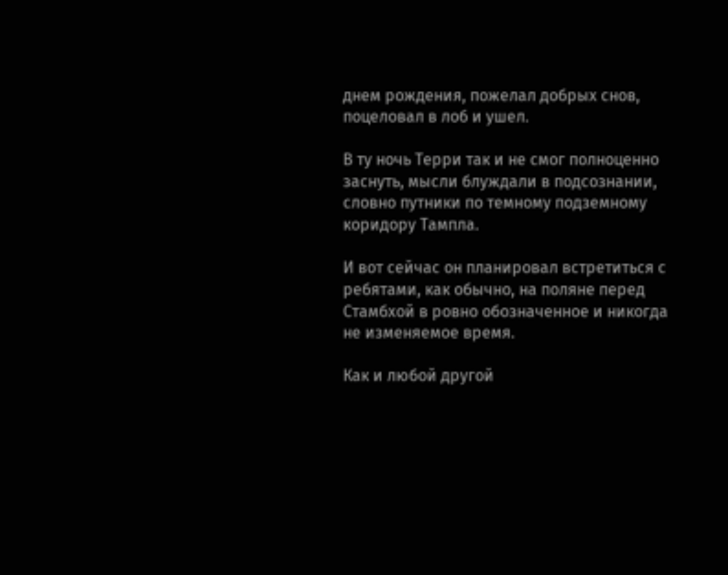днем рождения, пожелал добрых снов, поцеловал в лоб и ушел.

В ту ночь Терри так и не смог полноценно заснуть, мысли блуждали в подсознании, словно путники по темному подземному коридору Тампла.

И вот сейчас он планировал встретиться с ребятами, как обычно, на поляне перед Стамбхой в ровно обозначенное и никогда не изменяемое время.

Как и любой другой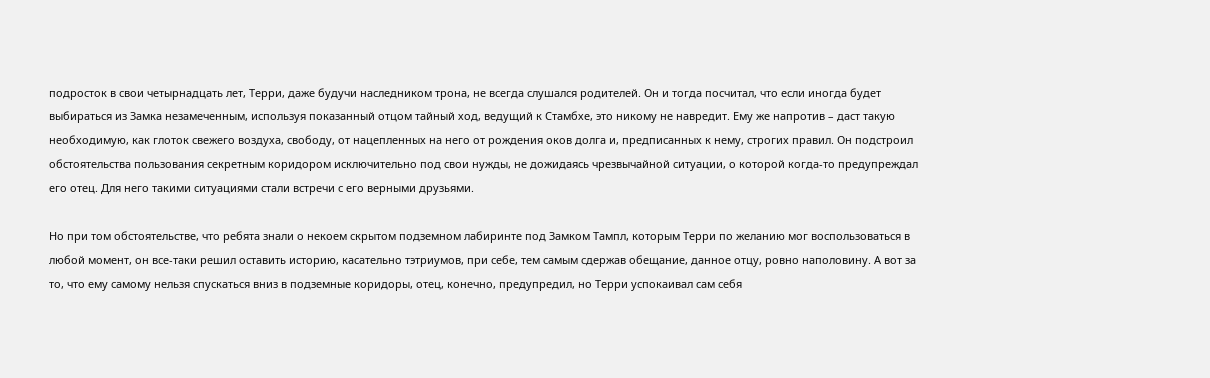подросток в свои четырнадцать лет, Терри, даже будучи наследником трона, не всегда слушался родителей. Он и тогда посчитал, что если иногда будет выбираться из Замка незамеченным, используя показанный отцом тайный ход, ведущий к Стамбхе, это никому не навредит. Ему же напротив – даст такую необходимую, как глоток свежего воздуха, свободу, от нацепленных на него от рождения оков долга и, предписанных к нему, строгих правил. Он подстроил обстоятельства пользования секретным коридором исключительно под свои нужды, не дожидаясь чрезвычайной ситуации, о которой когда-то предупреждал его отец. Для него такими ситуациями стали встречи с его верными друзьями.

Но при том обстоятельстве, что ребята знали о некоем скрытом подземном лабиринте под Замком Тампл, которым Терри по желанию мог воспользоваться в любой момент, он все-таки решил оставить историю, касательно тэтриумов, при себе, тем самым сдержав обещание, данное отцу, ровно наполовину. А вот за то, что ему самому нельзя спускаться вниз в подземные коридоры, отец, конечно, предупредил, но Терри успокаивал сам себя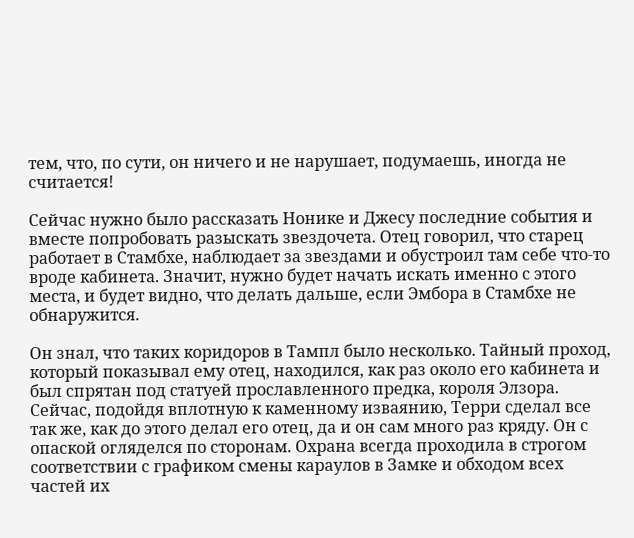тем, что, по сути, он ничего и не нарушает, подумаешь, иногда не считается!

Сейчас нужно было рассказать Нонике и Джесу последние события и вместе попробовать разыскать звездочета. Отец говорил, что старец работает в Стамбхе, наблюдает за звездами и обустроил там себе что-то вроде кабинета. Значит, нужно будет начать искать именно с этого места, и будет видно, что делать дальше, если Эмбора в Стамбхе не обнаружится.

Он знал, что таких коридоров в Тампл было несколько. Тайный проход, который показывал ему отец, находился, как раз около его кабинета и был спрятан под статуей прославленного предка, короля Элзора. Сейчас, подойдя вплотную к каменному изваянию, Терри сделал все так же, как до этого делал его отец, да и он сам много раз кряду. Он с опаской огляделся по сторонам. Охрана всегда проходила в строгом соответствии с графиком смены караулов в Замке и обходом всех частей их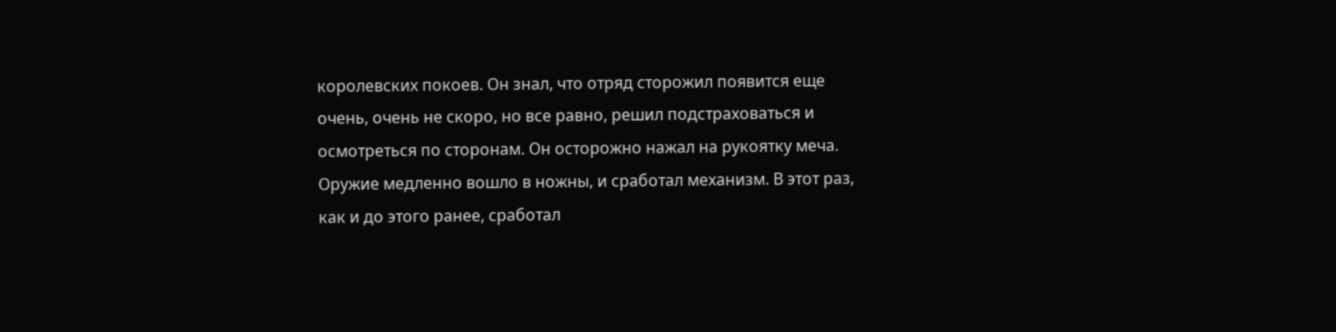королевских покоев. Он знал, что отряд сторожил появится еще очень, очень не скоро, но все равно, решил подстраховаться и осмотреться по сторонам. Он осторожно нажал на рукоятку меча. Оружие медленно вошло в ножны, и сработал механизм. В этот раз, как и до этого ранее, сработал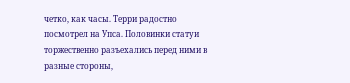четко, как часы. Терри радостно посмотрел на Упса. Половинки статуи торжественно разъехались перед ними в разные стороны,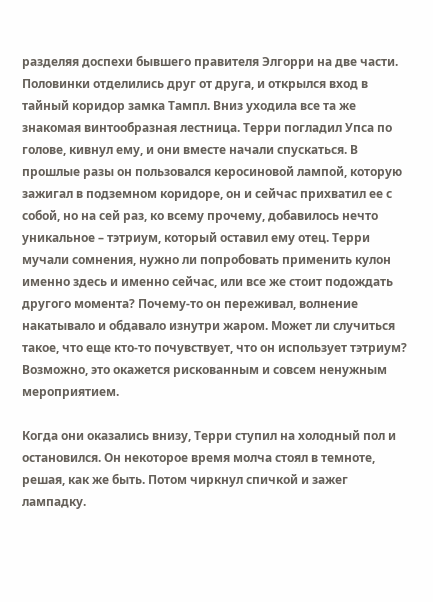разделяя доспехи бывшего правителя Элгорри на две части. Половинки отделились друг от друга, и открылся вход в тайный коридор замка Тампл. Вниз уходила все та же знакомая винтообразная лестница. Терри погладил Упса по голове, кивнул ему, и они вместе начали спускаться. В прошлые разы он пользовался керосиновой лампой, которую зажигал в подземном коридоре, он и сейчас прихватил ее с собой, но на сей раз, ко всему прочему, добавилось нечто уникальное – тэтриум, который оставил ему отец. Терри мучали сомнения, нужно ли попробовать применить кулон именно здесь и именно сейчас, или все же стоит подождать другого момента? Почему-то он переживал, волнение накатывало и обдавало изнутри жаром. Может ли случиться такое, что еще кто-то почувствует, что он использует тэтриум? Возможно, это окажется рискованным и совсем ненужным мероприятием.

Когда они оказались внизу, Терри ступил на холодный пол и остановился. Он некоторое время молча стоял в темноте, решая, как же быть. Потом чиркнул спичкой и зажег лампадку.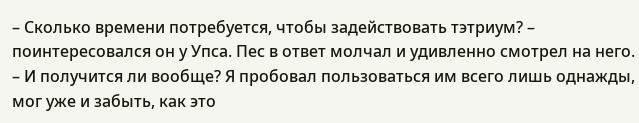– Сколько времени потребуется, чтобы задействовать тэтриум? – поинтересовался он у Упса. Пес в ответ молчал и удивленно смотрел на него. – И получится ли вообще? Я пробовал пользоваться им всего лишь однажды, мог уже и забыть, как это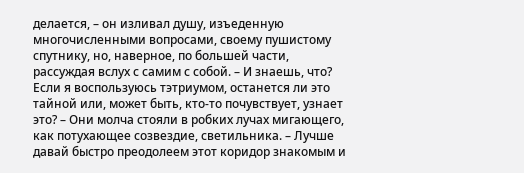делается, – он изливал душу, изъеденную многочисленными вопросами, своему пушистому спутнику, но, наверное, по большей части, рассуждая вслух с самим с собой. – И знаешь, что? Если я воспользуюсь тэтриумом, останется ли это тайной или, может быть, кто-то почувствует, узнает это? – Они молча стояли в робких лучах мигающего, как потухающее созвездие, светильника. – Лучше давай быстро преодолеем этот коридор знакомым и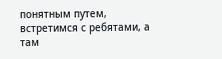понятным путем, встретимся с ребятами, а там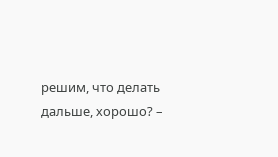решим, что делать дальше, хорошо? –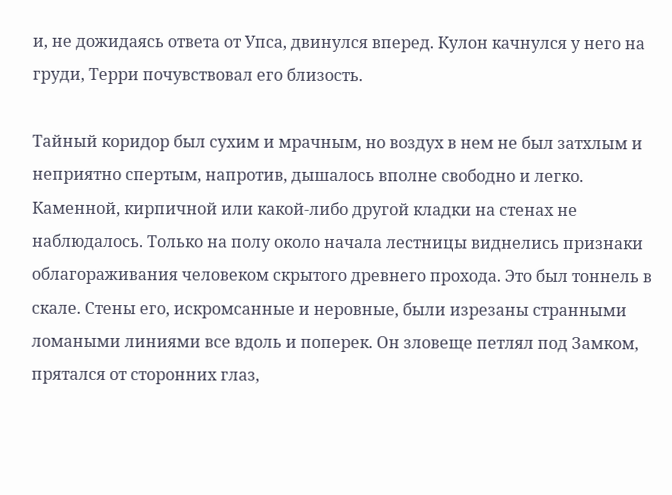и, не дожидаясь ответа от Упса, двинулся вперед. Кулон качнулся у него на груди, Терри почувствовал его близость.

Тайный коридор был сухим и мрачным, но воздух в нем не был затхлым и неприятно спертым, напротив, дышалось вполне свободно и легко. Каменной, кирпичной или какой-либо другой кладки на стенах не наблюдалось. Только на полу около начала лестницы виднелись признаки облагораживания человеком скрытого древнего прохода. Это был тоннель в скале. Стены его, искромсанные и неровные, были изрезаны странными ломаными линиями все вдоль и поперек. Он зловеще петлял под Замком, прятался от сторонних глаз,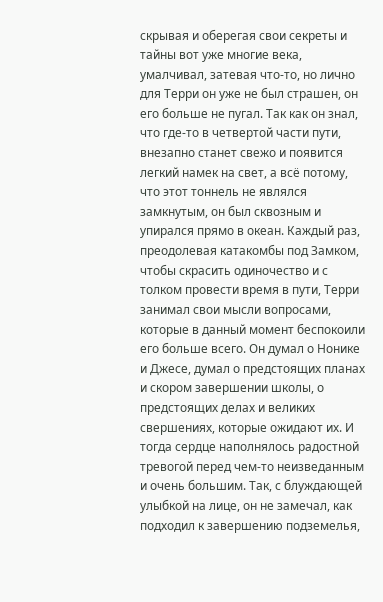скрывая и оберегая свои секреты и тайны вот уже многие века, умалчивал, затевая что-то, но лично для Терри он уже не был страшен, он его больше не пугал. Так как он знал, что где-то в четвертой части пути, внезапно станет свежо и появится легкий намек на свет, а всё потому, что этот тоннель не являлся замкнутым, он был сквозным и упирался прямо в океан. Каждый раз, преодолевая катакомбы под Замком, чтобы скрасить одиночество и с толком провести время в пути, Терри занимал свои мысли вопросами, которые в данный момент беспокоили его больше всего. Он думал о Нонике и Джесе, думал о предстоящих планах и скором завершении школы, о предстоящих делах и великих свершениях, которые ожидают их. И тогда сердце наполнялось радостной тревогой перед чем-то неизведанным и очень большим. Так, с блуждающей улыбкой на лице, он не замечал, как подходил к завершению подземелья,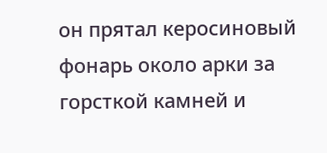он прятал керосиновый фонарь около арки за горсткой камней и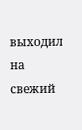выходил на свежий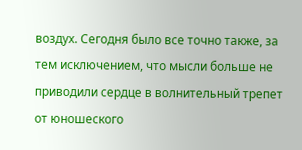воздух. Сегодня было все точно также, за тем исключением, что мысли больше не приводили сердце в волнительный трепет от юношеского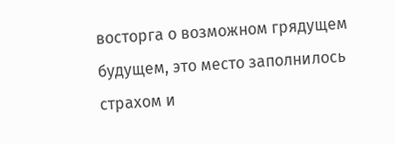восторга о возможном грядущем будущем, это место заполнилось страхом и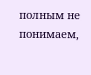полным не понимаем,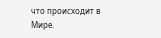что происходит в Мире.